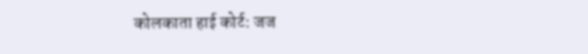कोलकाता हाई कोर्ट: जज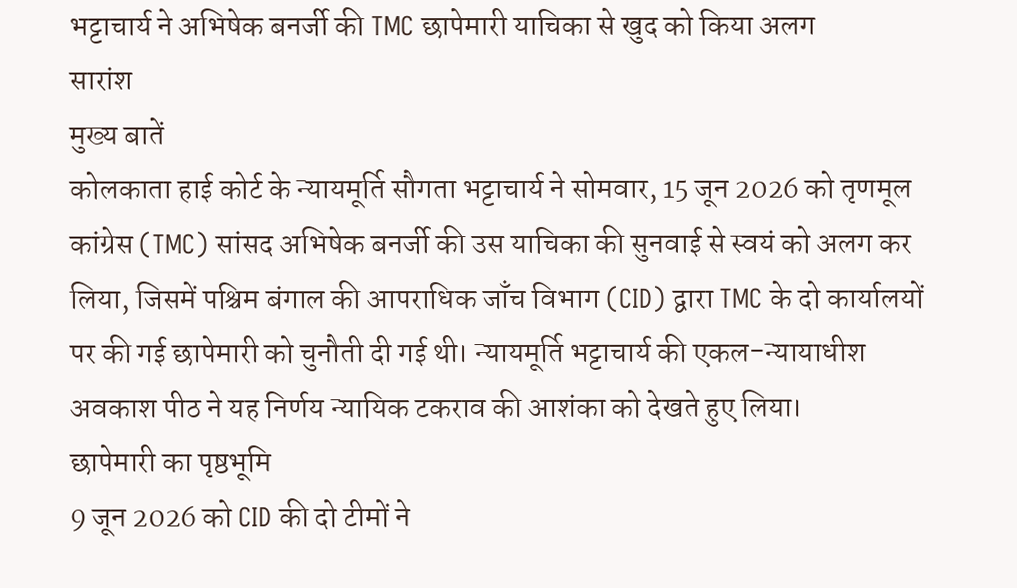भट्टाचार्य ने अभिषेक बनर्जी की TMC छापेमारी याचिका से खुद को किया अलग
सारांश
मुख्य बातें
कोलकाता हाई कोर्ट के न्यायमूर्ति सौगता भट्टाचार्य ने सोमवार, 15 जून 2026 को तृणमूल कांग्रेस (TMC) सांसद अभिषेक बनर्जी की उस याचिका की सुनवाई से स्वयं को अलग कर लिया, जिसमें पश्चिम बंगाल की आपराधिक जाँच विभाग (CID) द्वारा TMC के दो कार्यालयों पर की गई छापेमारी को चुनौती दी गई थी। न्यायमूर्ति भट्टाचार्य की एकल-न्यायाधीश अवकाश पीठ ने यह निर्णय न्यायिक टकराव की आशंका को देखते हुए लिया।
छापेमारी का पृष्ठभूमि
9 जून 2026 को CID की दो टीमों ने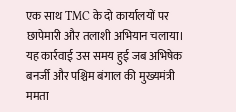एक साथ TMC के दो कार्यालयों पर छापेमारी और तलाशी अभियान चलाया। यह कार्रवाई उस समय हुई जब अभिषेक बनर्जी और पश्चिम बंगाल की मुख्यमंत्री ममता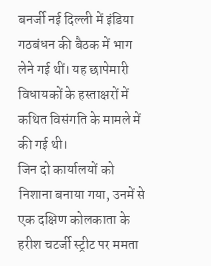बनर्जी नई दिल्ली में इंडिया गठबंधन की बैठक में भाग लेने गई थीं। यह छापेमारी विधायकों के हस्ताक्षरों में कथित विसंगति के मामले में की गई थी।
जिन दो कार्यालयों को निशाना बनाया गया, उनमें से एक दक्षिण कोलकाता के हरीश चटर्जी स्ट्रीट पर ममता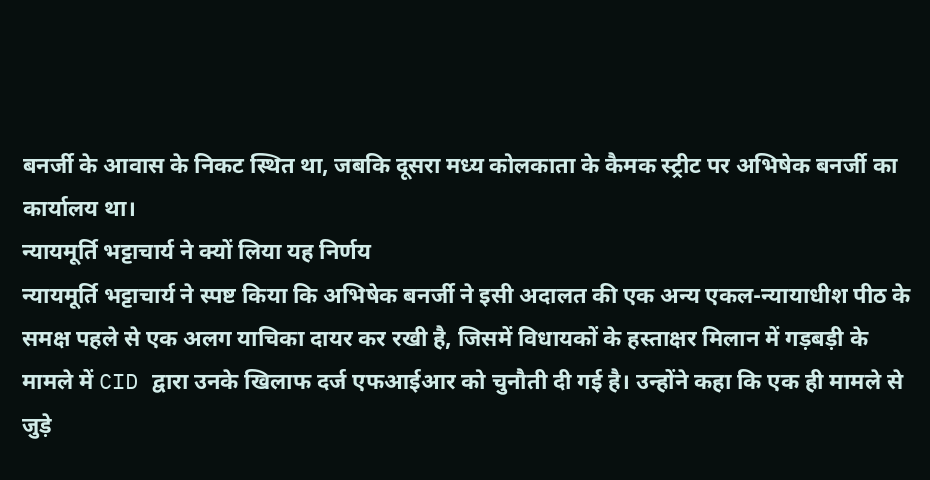बनर्जी के आवास के निकट स्थित था, जबकि दूसरा मध्य कोलकाता के कैमक स्ट्रीट पर अभिषेक बनर्जी का कार्यालय था।
न्यायमूर्ति भट्टाचार्य ने क्यों लिया यह निर्णय
न्यायमूर्ति भट्टाचार्य ने स्पष्ट किया कि अभिषेक बनर्जी ने इसी अदालत की एक अन्य एकल-न्यायाधीश पीठ के समक्ष पहले से एक अलग याचिका दायर कर रखी है, जिसमें विधायकों के हस्ताक्षर मिलान में गड़बड़ी के मामले में CID द्वारा उनके खिलाफ दर्ज एफआईआर को चुनौती दी गई है। उन्होंने कहा कि एक ही मामले से जुड़े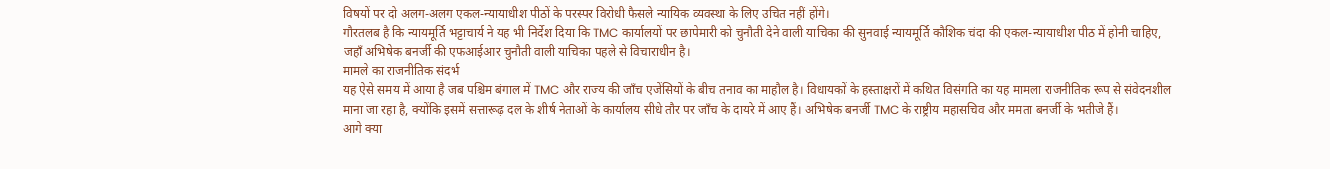विषयों पर दो अलग-अलग एकल-न्यायाधीश पीठों के परस्पर विरोधी फैसले न्यायिक व्यवस्था के लिए उचित नहीं होंगे।
गौरतलब है कि न्यायमूर्ति भट्टाचार्य ने यह भी निर्देश दिया कि TMC कार्यालयों पर छापेमारी को चुनौती देने वाली याचिका की सुनवाई न्यायमूर्ति कौशिक चंदा की एकल-न्यायाधीश पीठ में होनी चाहिए, जहाँ अभिषेक बनर्जी की एफआईआर चुनौती वाली याचिका पहले से विचाराधीन है।
मामले का राजनीतिक संदर्भ
यह ऐसे समय में आया है जब पश्चिम बंगाल में TMC और राज्य की जाँच एजेंसियों के बीच तनाव का माहौल है। विधायकों के हस्ताक्षरों में कथित विसंगति का यह मामला राजनीतिक रूप से संवेदनशील माना जा रहा है, क्योंकि इसमें सत्तारूढ़ दल के शीर्ष नेताओं के कार्यालय सीधे तौर पर जाँच के दायरे में आए हैं। अभिषेक बनर्जी TMC के राष्ट्रीय महासचिव और ममता बनर्जी के भतीजे हैं।
आगे क्या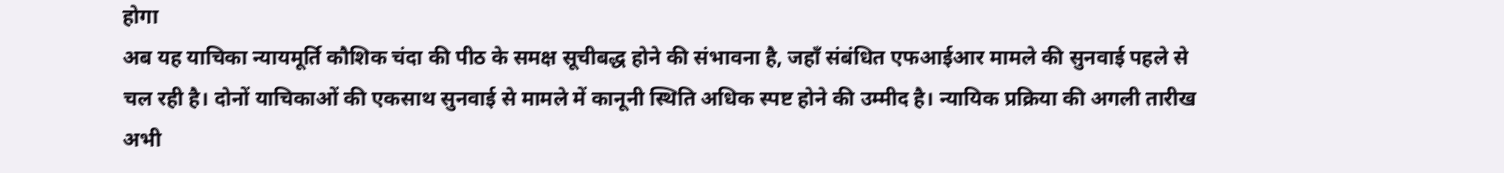होगा
अब यह याचिका न्यायमूर्ति कौशिक चंदा की पीठ के समक्ष सूचीबद्ध होने की संभावना है, जहाँ संबंधित एफआईआर मामले की सुनवाई पहले से चल रही है। दोनों याचिकाओं की एकसाथ सुनवाई से मामले में कानूनी स्थिति अधिक स्पष्ट होने की उम्मीद है। न्यायिक प्रक्रिया की अगली तारीख अभी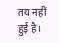तय नहीं हुई है।